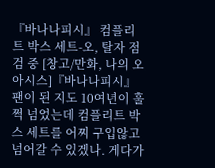『바나나피시』 컴플리트 박스 세트-오, 탈자 점검 중 [창고/만화, 나의 오아시스]『바나나피시』 팬이 된 지도 10여년이 훌쩍 넘었는데 컴플리트 박스 세트를 어찌 구입않고 넘어갈 수 있겠나. 게다가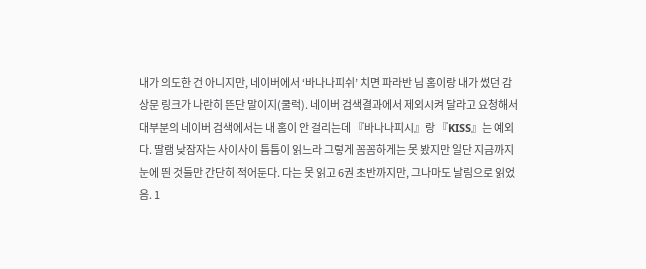내가 의도한 건 아니지만, 네이버에서 ‘바나나피쉬’ 치면 파라반 님 홈이랑 내가 썼던 감상문 링크가 나란히 뜬단 말이지(쿨럭). 네이버 검색결과에서 제외시켜 달라고 요청해서 대부분의 네이버 검색에서는 내 홈이 안 걸리는데 『바나나피시』랑 『KISS』는 예외다. 딸램 낮잠자는 사이사이 틈틈이 읽느라 그렇게 꼼꼼하게는 못 봤지만 일단 지금까지 눈에 띈 것들만 간단히 적어둔다. 다는 못 읽고 6권 초반까지만, 그나마도 날림으로 읽었음. 1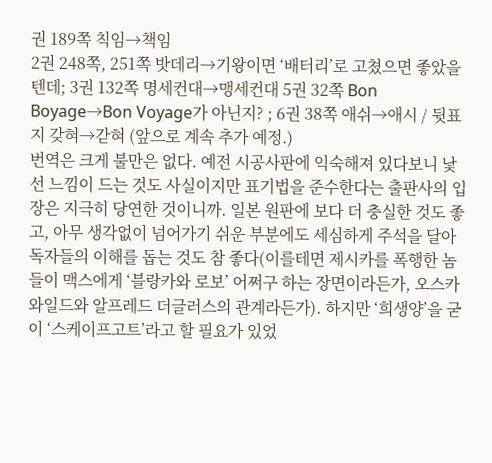권 189쪽 칙임→책임
2권 248쪽, 251쪽 밧데리→기왕이면 ‘배터리’로 고쳤으면 좋았을 텐데; 3권 132쪽 명세컨대→맹세컨대 5권 32쪽 Bon Boyage→Bon Voyage가 아닌지? ; 6권 38쪽 애쉬→애시 / 뒷표지 갖혀→갇혀 (앞으로 계속 추가 예정.)
번역은 크게 불만은 없다. 예전 시공사판에 익숙해져 있다보니 낯선 느낌이 드는 것도 사실이지만 표기법을 준수한다는 출판사의 입장은 지극히 당연한 것이니까. 일본 원판에 보다 더 충실한 것도 좋고, 아무 생각없이 넘어가기 쉬운 부분에도 세심하게 주석을 달아 독자들의 이해를 돕는 것도 참 좋다(이를테면 제시카를 폭행한 놈들이 맥스에게 ‘블랑카와 로보’ 어쩌구 하는 장면이라든가, 오스카 와일드와 알프레드 더글러스의 관계라든가). 하지만 ‘희생양’을 굳이 ‘스케이프고트’라고 할 필요가 있었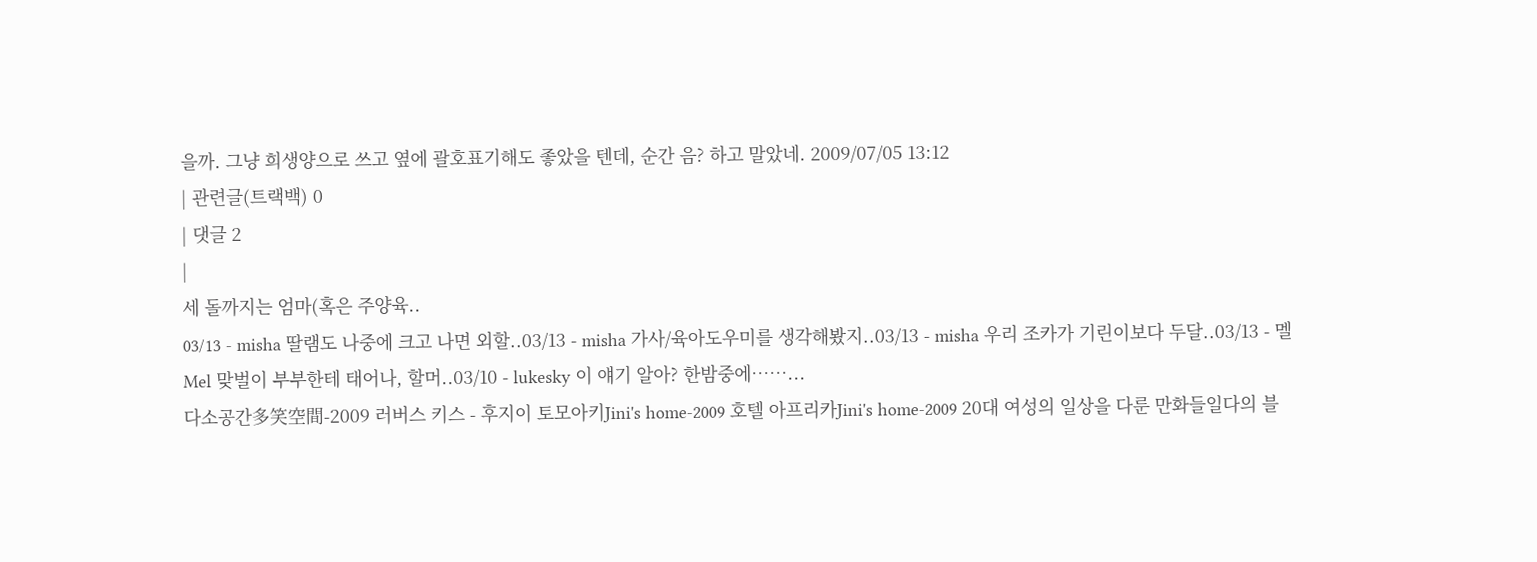을까. 그냥 희생양으로 쓰고 옆에 괄호표기해도 좋았을 텐데, 순간 음? 하고 말았네. 2009/07/05 13:12
| 관련글(트랙백) 0
| 댓글 2
|
세 돌까지는 엄마(혹은 주양육..
03/13 - misha 딸램도 나중에 크고 나면 외할..03/13 - misha 가사/육아도우미를 생각해봤지..03/13 - misha 우리 조카가 기린이보다 두달..03/13 - 멜Mel 맞벌이 부부한테 태어나, 할머..03/10 - lukesky 이 얘기 알아? 한밤중에……...
다소공간多笑空間-2009 러버스 키스 - 후지이 토모아키Jini's home-2009 호텔 아프리카Jini's home-2009 20대 여성의 일상을 다룬 만화들일다의 블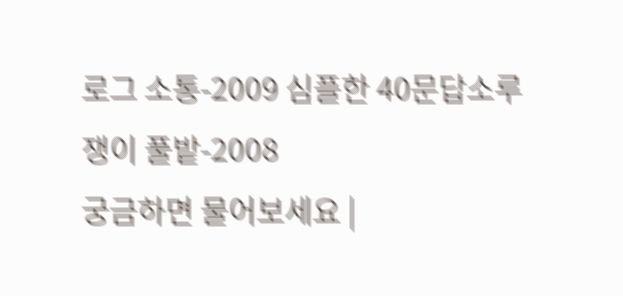로그 소통-2009 심플한 40문답소루쟁이 풀밭-2008
궁금하면 물어보세요 |